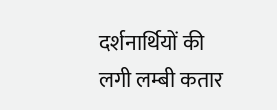दर्शनार्थियों की लगी लम्बी कतार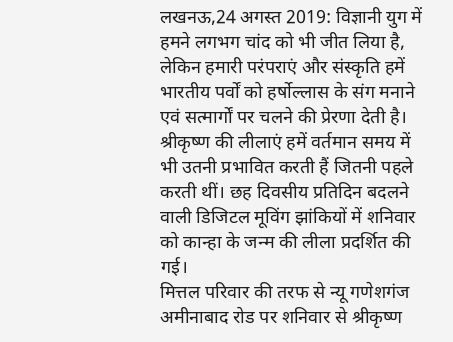लखनऊ,24 अगस्त 2019: विज्ञानी युग में हमने लगभग चांद को भी जीत लिया है, लेकिन हमारी परंपराएं और संस्कृति हमें भारतीय पर्वों को हर्षोल्लास के संग मनाने एवं सत्मार्गों पर चलने की प्रेरणा देती है। श्रीकृष्ण की लीलाएं हमें वर्तमान समय में भी उतनी प्रभावित करती हैं जितनी पहले करती थीं। छह दिवसीय प्रतिदिन बदलने वाली डिजिटल मूविंग झांकियों में शनिवार को कान्हा के जन्म की लीला प्रदर्शित की गई।
मित्तल परिवार की तरफ से न्यू गणेशगंज अमीनाबाद रोड पर शनिवार से श्रीकृष्ण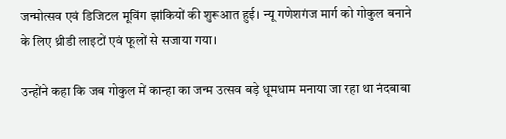जन्मोत्सव एवं डिजिटल मूविंग झांकियों की शुरूआत हुई। न्यू गणेशगंज मार्ग को गोकुल बनाने के लिए थ्रीडी लाइटों एवं फूलों से सजाया गया।

उन्होंने कहा कि जब गोकुल में कान्हा का जन्म उत्सव बड़े धूमधाम मनाया जा रहा था नंदबाबा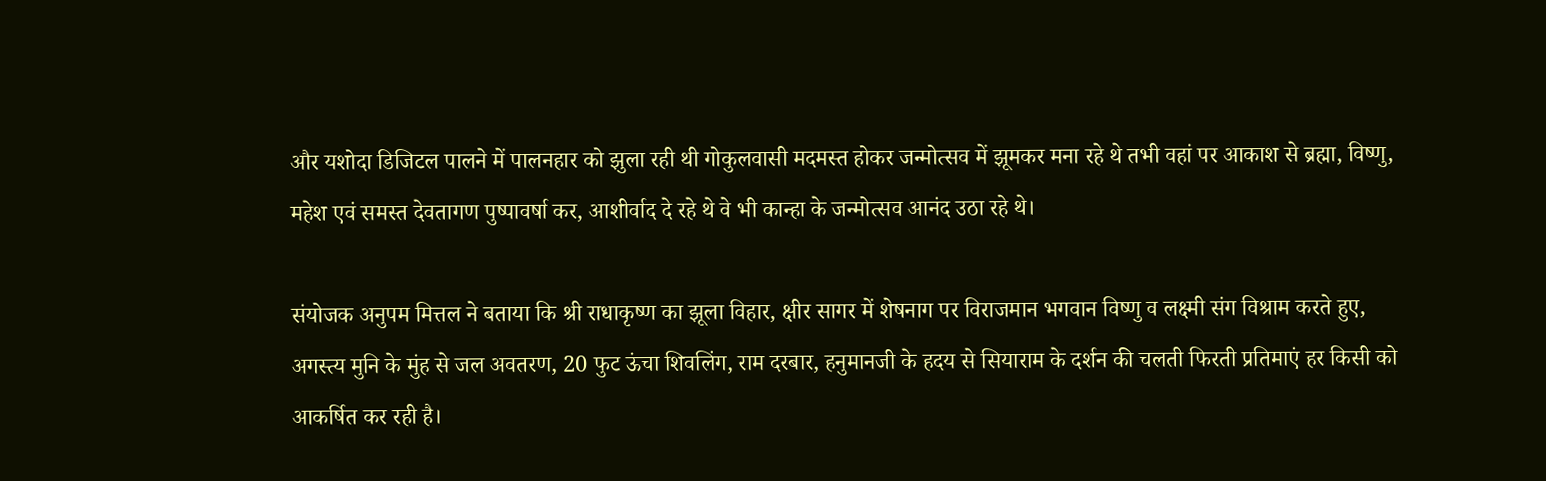और यशोदा डिजिटल पालने में पालनहार को झुला रही थी गोकुलवासी मदमस्त होकर जन्मोत्सव में झूमकर मना रहे थे तभी वहां पर आकाश से ब्रह्मा, विष्णु, महेश एवं समस्त देवतागण पुष्पावर्षा कर, आशीर्वाद दे रहे थे वे भी कान्हा के जन्मोत्सव आनंद उठा रहे थे।

संयोजक अनुपम मित्तल ने बताया कि श्री राधाकृष्ण का झूला विहार, क्षीर सागर में शेषनाग पर विराजमान भगवान विष्णु व लक्ष्मी संग विश्राम करते हुए, अगस्त्य मुनि के मुंह से जल अवतरण, 20 फुट ऊंचा शिवलिंग, राम दरबार, हनुमानजी के हदय से सियाराम के दर्शन की चलती फिरती प्रतिमाएं हर किसी को आकर्षित कर रही है।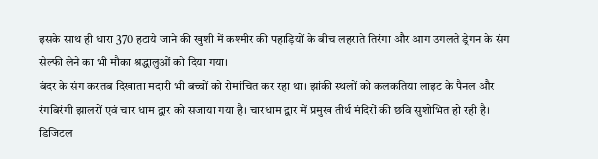इसके साथ ही धारा 370 हटाये जाने की खुशी में कश्मीर की पहाड़ियों के बीच लहराते तिरंगा और आग उगलते ड्रेगन के संग सेल्फी लेने का भी मौका श्रद्धालुओं को दिया गया।
बंदर के संग करतब दिखाता मदारी भी बच्चों को रोमांचित कर रहा था। झांकी स्थलों को कलकतिया लाइट के पैनल और रंगबिरंगी झालरों एवं चार धाम द्वार को सजाया गया है। चारधाम द्वार में प्रमुख तीर्थ मंदिरों की छवि सुशोभित हो रही है।
डिजिटल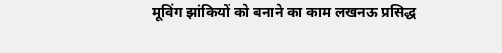मूविंग झांकियों को बनाने का काम लखनऊ प्रसिद्ध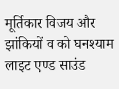मूर्तिकार विजय और झांकियों व को घनश्याम लाइट एण्ड साउंड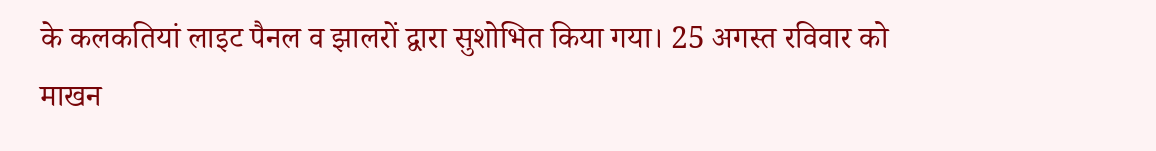के कलकतियां लाइट पैनल व झालरों द्वारा सुशोभित किया गया। 25 अगस्त रविवार को माखन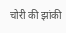चोरी की झांकी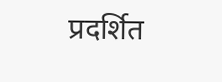प्रदर्शित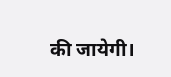की जायेगी।